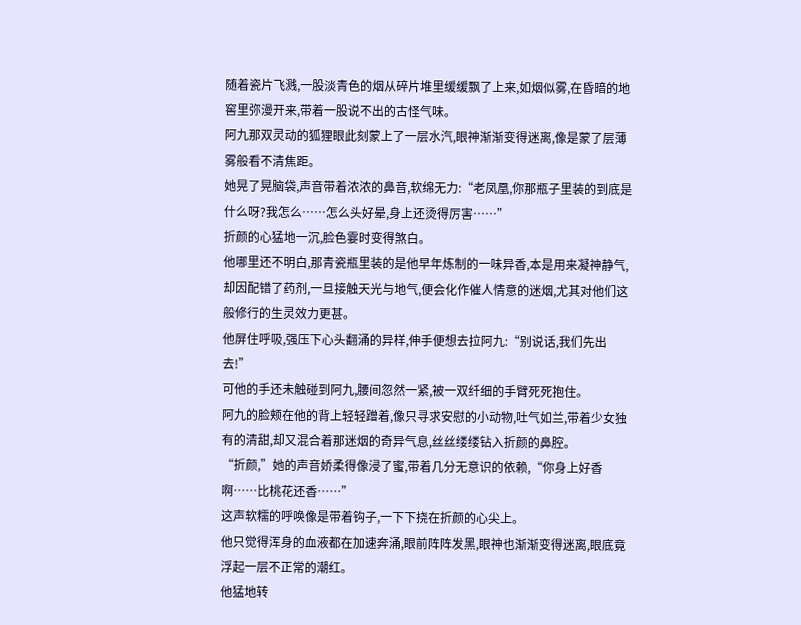随着瓷片飞溅,一股淡青色的烟从碎片堆里缓缓飘了上来,如烟似雾,在昏暗的地窖里弥漫开来,带着一股说不出的古怪气味。
阿九那双灵动的狐狸眼此刻蒙上了一层水汽,眼神渐渐变得迷离,像是蒙了层薄雾般看不清焦距。
她晃了晃脑袋,声音带着浓浓的鼻音,软绵无力:“老凤凰,你那瓶子里装的到底是什么呀?我怎么……怎么头好晕,身上还烫得厉害……”
折颜的心猛地一沉,脸色霎时变得煞白。
他哪里还不明白,那青瓷瓶里装的是他早年炼制的一味异香,本是用来凝神静气,却因配错了药剂,一旦接触天光与地气,便会化作催人情意的迷烟,尤其对他们这般修行的生灵效力更甚。
他屏住呼吸,强压下心头翻涌的异样,伸手便想去拉阿九:“别说话,我们先出去!”
可他的手还未触碰到阿九,腰间忽然一紧,被一双纤细的手臂死死抱住。
阿九的脸颊在他的背上轻轻蹭着,像只寻求安慰的小动物,吐气如兰,带着少女独有的清甜,却又混合着那迷烟的奇异气息,丝丝缕缕钻入折颜的鼻腔。
“折颜,”她的声音娇柔得像浸了蜜,带着几分无意识的依赖,“你身上好香啊……比桃花还香……”
这声软糯的呼唤像是带着钩子,一下下挠在折颜的心尖上。
他只觉得浑身的血液都在加速奔涌,眼前阵阵发黑,眼神也渐渐变得迷离,眼底竟浮起一层不正常的潮红。
他猛地转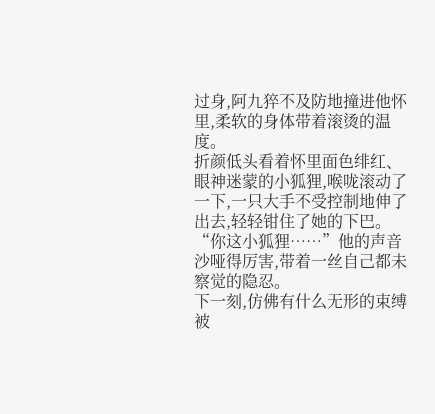过身,阿九猝不及防地撞进他怀里,柔软的身体带着滚烫的温度。
折颜低头看着怀里面色绯红、眼神迷蒙的小狐狸,喉咙滚动了一下,一只大手不受控制地伸了出去,轻轻钳住了她的下巴。
“你这小狐狸……”他的声音沙哑得厉害,带着一丝自己都未察觉的隐忍。
下一刻,仿佛有什么无形的束缚被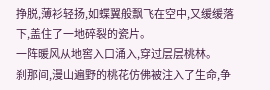挣脱,薄衫轻扬,如蝶翼般飘飞在空中,又缓缓落下,盖住了一地碎裂的瓷片。
一阵暖风从地窖入口涌入,穿过层层桃林。
刹那间,漫山遍野的桃花仿佛被注入了生命,争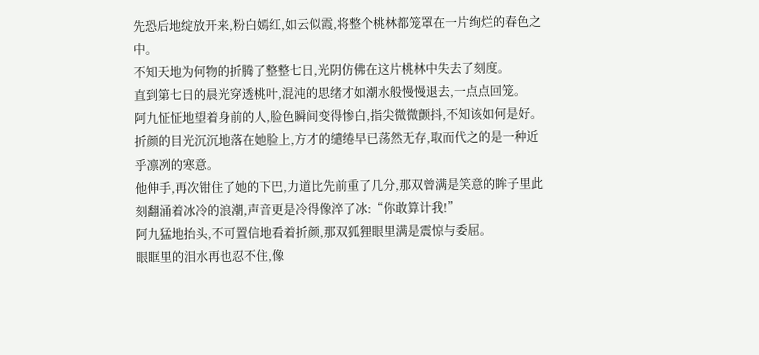先恐后地绽放开来,粉白嫣红,如云似霞,将整个桃林都笼罩在一片绚烂的春色之中。
不知天地为何物的折腾了整整七日,光阴仿佛在这片桃林中失去了刻度。
直到第七日的晨光穿透桃叶,混沌的思绪才如潮水般慢慢退去,一点点回笼。
阿九怔怔地望着身前的人,脸色瞬间变得惨白,指尖微微颤抖,不知该如何是好。
折颜的目光沉沉地落在她脸上,方才的缱绻早已荡然无存,取而代之的是一种近乎凛冽的寒意。
他伸手,再次钳住了她的下巴,力道比先前重了几分,那双曾满是笑意的眸子里此刻翻涌着冰冷的浪潮,声音更是冷得像淬了冰:“你敢算计我!”
阿九猛地抬头,不可置信地看着折颜,那双狐狸眼里满是震惊与委屈。
眼眶里的泪水再也忍不住,像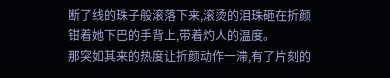断了线的珠子般滚落下来,滚烫的泪珠砸在折颜钳着她下巴的手背上,带着灼人的温度。
那突如其来的热度让折颜动作一滞,有了片刻的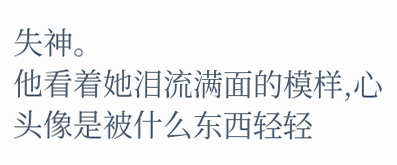失神。
他看着她泪流满面的模样,心头像是被什么东西轻轻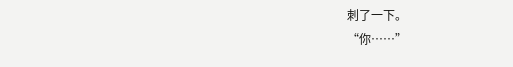刺了一下。
“你……”